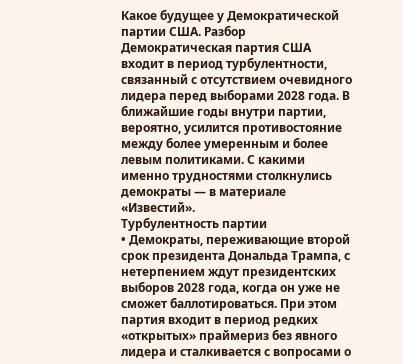Какое будущее у Демократической партии США. Разбор
Демократическая партия США входит в период турбулентности, связанный с отсутствием очевидного лидера перед выборами 2028 года. В ближайшие годы внутри партии, вероятно, усилится противостояние между более умеренным и более левым политиками. С какими именно трудностями столкнулись демократы — в материале «Известий».
Турбулентность партии
• Демократы, переживающие второй срок президента Дональда Трампа, с нетерпением ждут президентских выборов 2028 года, когда он уже не сможет баллотироваться. При этом партия входит в период редких «открытых» праймериз без явного лидера и сталкивается с вопросами о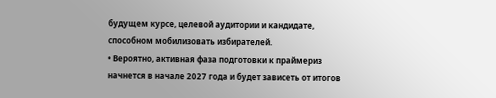будущем курсе, целевой аудитории и кандидате, способном мобилизовать избирателей.
• Вероятно, активная фаза подготовки к праймериз начнется в начале 2027 года и будет зависеть от итогов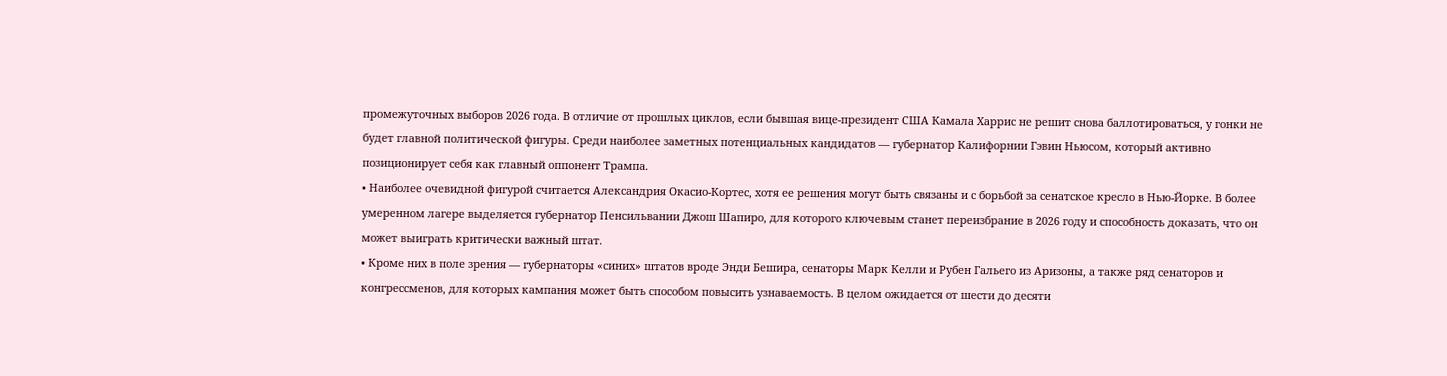промежуточных выборов 2026 года. В отличие от прошлых циклов, если бывшая вице-президент США Камала Харрис не решит снова баллотироваться, у гонки не будет главной политической фигуры. Среди наиболее заметных потенциальных кандидатов — губернатор Калифорнии Гэвин Ньюсом, который активно позиционирует себя как главный оппонент Трампа.
• Наиболее очевидной фигурой считается Александрия Окасио-Кортес, хотя ее решения могут быть связаны и с борьбой за сенатское кресло в Нью-Йорке. В более умеренном лагере выделяется губернатор Пенсильвании Джош Шапиро, для которого ключевым станет переизбрание в 2026 году и способность доказать, что он может выиграть критически важный штат.
• Кроме них в поле зрения — губернаторы «синих» штатов вроде Энди Бешира, сенаторы Марк Келли и Рубен Гальего из Аризоны, а также ряд сенаторов и конгрессменов, для которых кампания может быть способом повысить узнаваемость. В целом ожидается от шести до десяти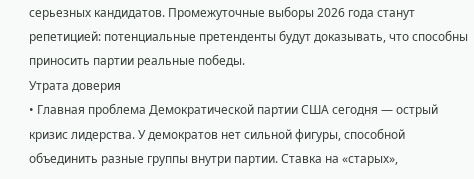серьезных кандидатов. Промежуточные выборы 2026 года станут репетицией: потенциальные претенденты будут доказывать, что способны приносить партии реальные победы.
Утрата доверия
• Главная проблема Демократической партии США сегодня — острый кризис лидерства. У демократов нет сильной фигуры, способной объединить разные группы внутри партии. Ставка на «старых»,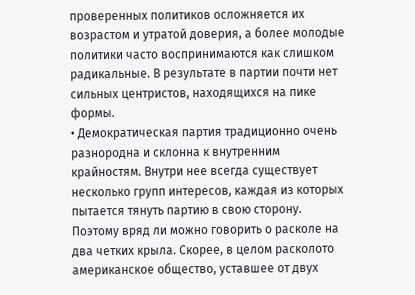проверенных политиков осложняется их возрастом и утратой доверия, а более молодые политики часто воспринимаются как слишком радикальные. В результате в партии почти нет сильных центристов, находящихся на пике формы.
• Демократическая партия традиционно очень разнородна и склонна к внутренним крайностям. Внутри нее всегда существует несколько групп интересов, каждая из которых пытается тянуть партию в свою сторону. Поэтому вряд ли можно говорить о расколе на два четких крыла. Скорее, в целом расколото американское общество, уставшее от двух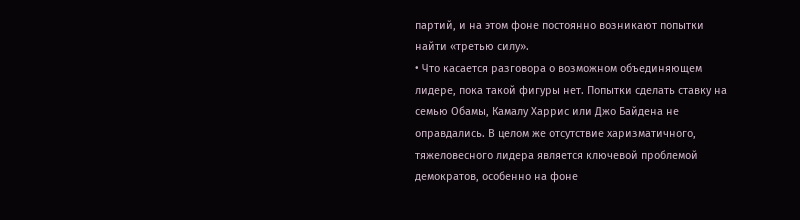партий, и на этом фоне постоянно возникают попытки найти «третью силу».
• Что касается разговора о возможном объединяющем лидере, пока такой фигуры нет. Попытки сделать ставку на семью Обамы, Камалу Харрис или Джо Байдена не оправдались. В целом же отсутствие харизматичного, тяжеловесного лидера является ключевой проблемой демократов, особенно на фоне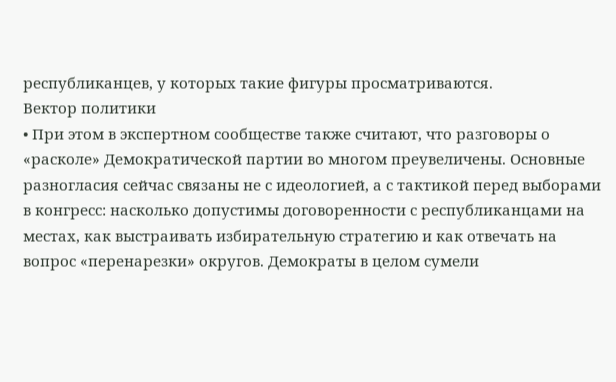республиканцев, у которых такие фигуры просматриваются.
Вектор политики
• При этом в экспертном сообществе также считают, что разговоры о «расколе» Демократической партии во многом преувеличены. Основные разногласия сейчас связаны не с идеологией, а с тактикой перед выборами в конгресс: насколько допустимы договоренности с республиканцами на местах, как выстраивать избирательную стратегию и как отвечать на вопрос «перенарезки» округов. Демократы в целом сумели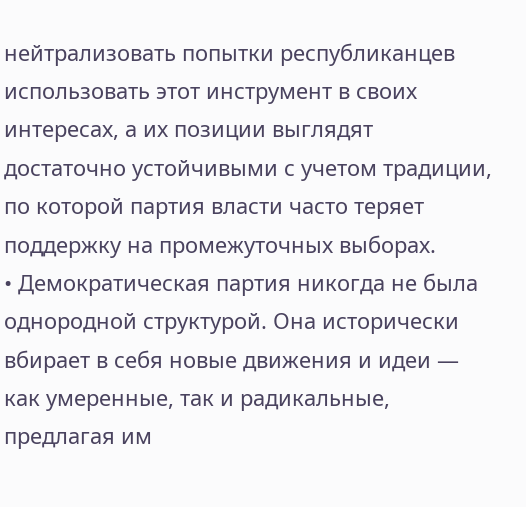нейтрализовать попытки республиканцев использовать этот инструмент в своих интересах, а их позиции выглядят достаточно устойчивыми с учетом традиции, по которой партия власти часто теряет поддержку на промежуточных выборах.
• Демократическая партия никогда не была однородной структурой. Она исторически вбирает в себя новые движения и идеи — как умеренные, так и радикальные, предлагая им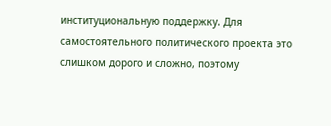институциональную поддержку. Для самостоятельного политического проекта это слишком дорого и сложно, поэтому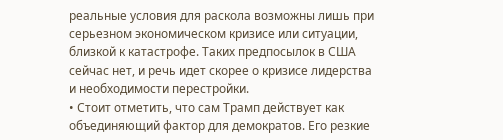реальные условия для раскола возможны лишь при серьезном экономическом кризисе или ситуации, близкой к катастрофе. Таких предпосылок в США сейчас нет, и речь идет скорее о кризисе лидерства и необходимости перестройки.
• Стоит отметить, что сам Трамп действует как объединяющий фактор для демократов. Его резкие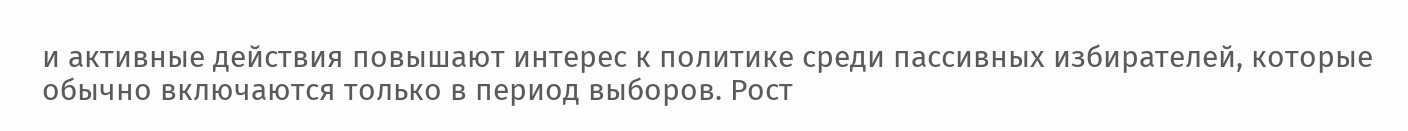и активные действия повышают интерес к политике среди пассивных избирателей, которые обычно включаются только в период выборов. Рост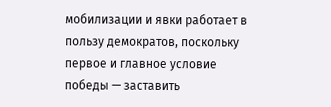мобилизации и явки работает в пользу демократов, поскольку первое и главное условие победы — заставить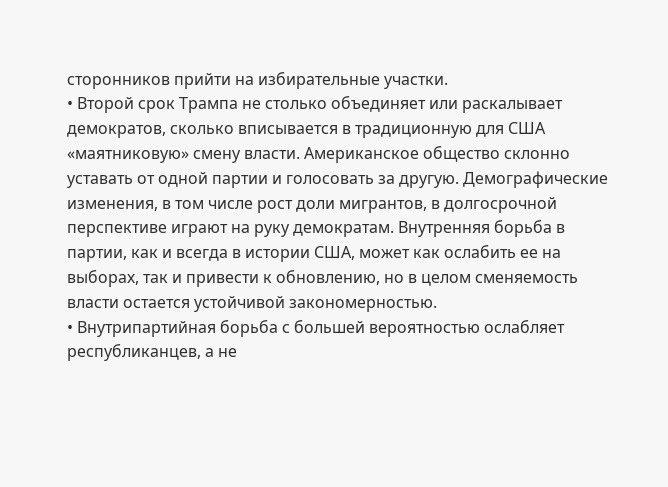сторонников прийти на избирательные участки.
• Второй срок Трампа не столько объединяет или раскалывает демократов, сколько вписывается в традиционную для США «маятниковую» смену власти. Американское общество склонно уставать от одной партии и голосовать за другую. Демографические изменения, в том числе рост доли мигрантов, в долгосрочной перспективе играют на руку демократам. Внутренняя борьба в партии, как и всегда в истории США, может как ослабить ее на выборах, так и привести к обновлению, но в целом сменяемость власти остается устойчивой закономерностью.
• Внутрипартийная борьба с большей вероятностью ослабляет республиканцев, а не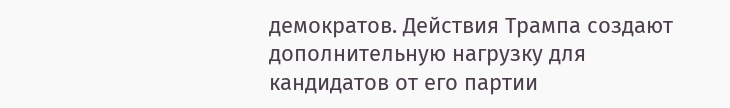демократов. Действия Трампа создают дополнительную нагрузку для кандидатов от его партии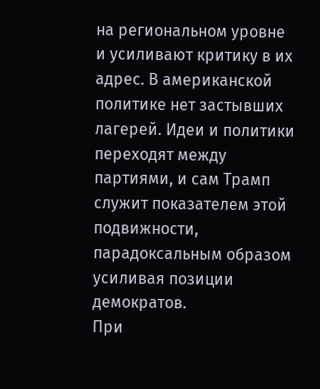на региональном уровне и усиливают критику в их адрес. В американской политике нет застывших лагерей. Идеи и политики переходят между партиями, и сам Трамп служит показателем этой подвижности, парадоксальным образом усиливая позиции демократов.
При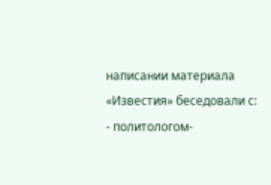написании материала «Известия» беседовали с:
- политологом-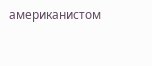американистом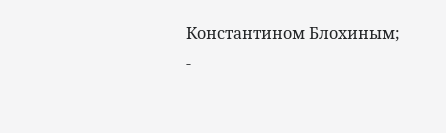Константином Блохиным;
-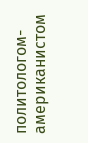политологом-американистом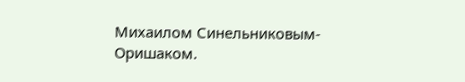Михаилом Синельниковым-Оришаком.